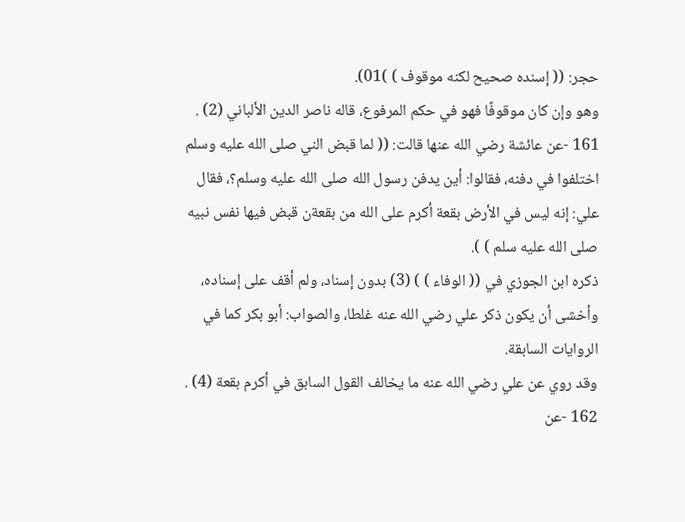حجر: (( إسنده صحيح لكنه موقوف ) )01).
وهو وإن كان موقوفًا فهو في حكم المرفوع، قاله ناصر الدين الألباني (2) .
161 -عن عائشة رضي الله عنها قالت: (( لما قبض الني صلى الله عليه وسلم اختلفوا في دفنه، فقالوا: أين يدفن رسول الله صلى الله عليه وسلم؟، فقال علي: إنه ليس في الأرض بقعة أكرم على الله من بقعةن قبض فيها نفس نبيه صلى الله عليه سلم ) ).
ذكره ابن الجوزي في (( الوفاء ) ) (3) بدون إسناد، ولم أقف على إسناده، وأخشى أن يكون ذكر علي رضي الله عنه غلطا، والصواب: أبو بكر كما في الروايات السابقة.
وقد روي عن علي رضي الله عنه ما يخالف القول السابق في أكرم بقعة (4) .
162 -عن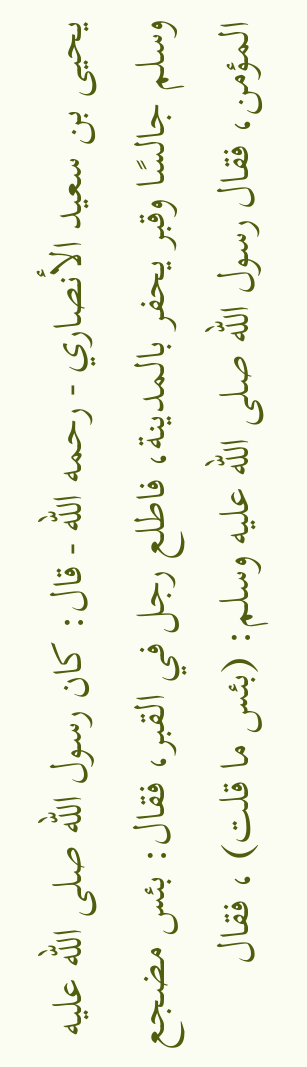يحيى بن سعيد الأنصاري - رحمه الله - قال: كان رسول الله صلى الله عليه وسلم جالسًا وقبر يحفر بالمدينة، فاطلع رجل في القبر، فقال: بئس مضجع المؤمن، فقال رسول الله صلى الله عليه وسلم: (بئس ما قلت) ، فقال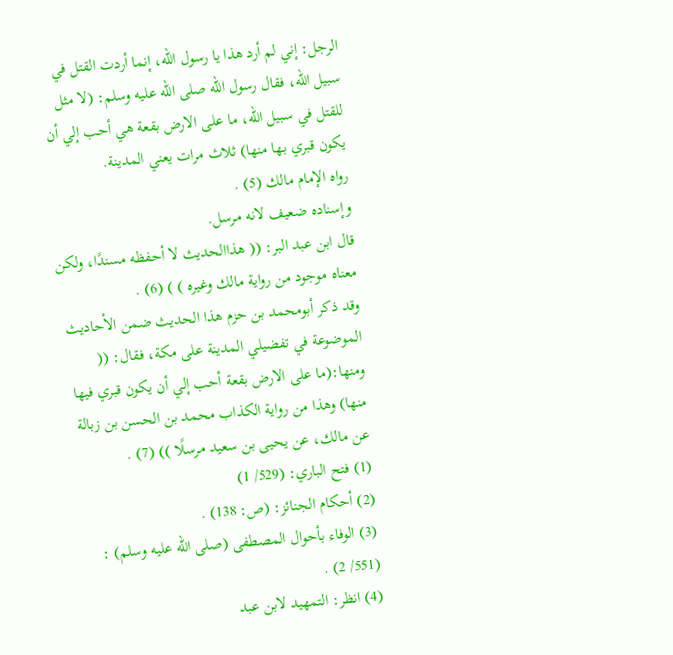الرجل: إني لم أرد هذا يا رسول الله، إنما أردت القتل في سبيل الله، فقال رسول الله صلى الله عليه وسلم: (لا مثل للقتل في سبيل الله، ما على الارض بقعة هي أحب إلي أن يكون قبري بها منها) ثلاث مرات يعني المدينة.
رواه الإمام مالك (5) .
وإسناده ضعيف لانه مرسل.
قال ابن عبد البر: (( هذاالحديث لا أحفظه مسندًا، ولكن معناه موجود من رواية مالك وغيره ) ) (6) .
وقد ذكر أبومحمد بن حزم هذا الحديث ضمن الأحاديث الموضوعة في تفضيلي المدينة على مكة، فقال: (( ومنها:(ما على الارض بقعة أحب إلي أن يكون قبري فيها منها) وهذا من رواية الكذاب محمد بن الحسن بن زبالة عن مالك، عن يحيى بن سعيد مرسلًا )) (7) .
(1) فتح الباري: (529/ 1)
(2) أحكام الجنائز: (ص: 138) .
(3) الوفاء بأحوال المصطفى (صلى الله عليه وسلم) : (551/ 2) .
(4) انظر: التمهيد لابن عبد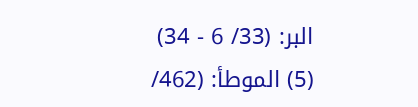البر: (33/ 6 - 34)
(5) الموطأ: (462/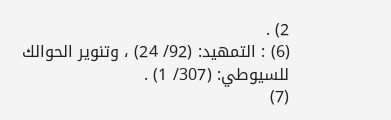2) .
(6) : التمهيد: (92/ 24) ، وتنوير الحوالك للسيوطي: (307/ 1) .
(7)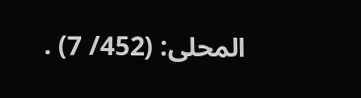المحلى: (452/ 7) .